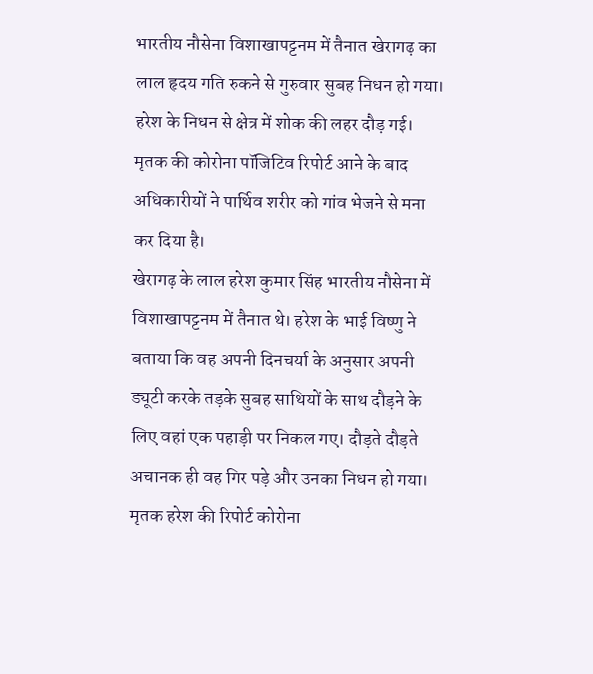भारतीय नौसेना विशाखापट्टनम में तैनात खेरागढ़ का लाल हृदय गति रुकने से गुरुवार सुबह निधन हो गया। हरेश के निधन से क्षेत्र में शोक की लहर दौड़ गई। मृतक की कोरोना पॉजिटिव रिपोर्ट आने के बाद अधिकारीयों ने पार्थिव शरीर को गांव भेजने से मना कर दिया है।
खेरागढ़ के लाल हरेश कुमार सिंह भारतीय नौसेना में विशाखापट्टनम में तैनात थे। हरेश के भाई विष्णु ने बताया कि वह अपनी दिनचर्या के अनुसार अपनी ड्यूटी करके तड़के सुबह साथियों के साथ दौड़ने के लिए वहां एक पहाड़ी पर निकल गए। दौड़ते दौड़ते अचानक ही वह गिर पड़े और उनका निधन हो गया। मृतक हरेश की रिपोर्ट कोरोना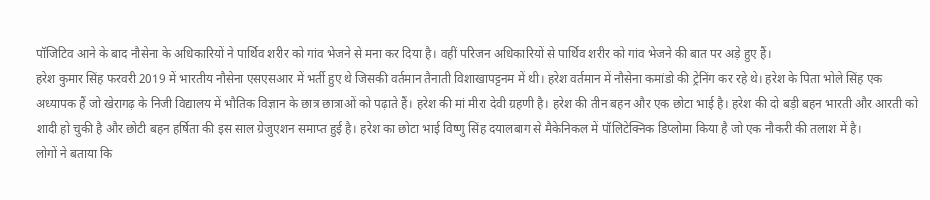पॉजिटिव आने के बाद नौसेना के अधिकारियों ने पार्थिव शरीर को गांव भेजने से मना कर दिया है। वहीं परिजन अधिकारियों से पार्थिव शरीर को गांव भेजने की बात पर अड़े हुए हैं।
हरेश कुमार सिंह फरवरी 2019 में भारतीय नौसेना एसएसआर में भर्ती हुए थे जिसकी वर्तमान तैनाती विशाखापट्टनम में थी। हरेश वर्तमान में नौसेना कमांडो की ट्रेनिंग कर रहे थे। हरेश के पिता भोले सिंह एक अध्यापक हैं जो खेरागढ़ के निजी विद्यालय में भौतिक विज्ञान के छात्र छात्राओं को पढ़ाते हैं। हरेश की मां मीरा देवी ग्रहणी है। हरेश की तीन बहन और एक छोटा भाई है। हरेश की दो बड़ी बहन भारती और आरती को शादी हो चुकी है और छोटी बहन हर्षिता की इस साल ग्रेजुएशन समाप्त हुई है। हरेश का छोटा भाई विष्णु सिंह दयालबाग से मैकेनिकल में पॉलिटेक्निक डिप्लोमा किया है जो एक नौकरी की तलाश में है।
लोगों ने बताया कि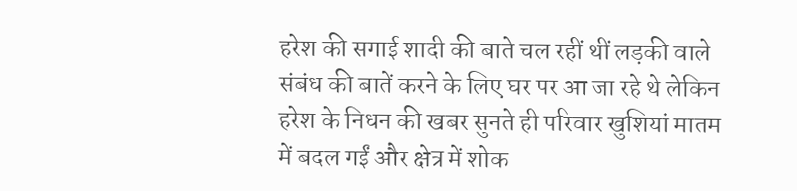हरेश की सगाई शादी की बाते चल रहीं थीं लड़की वाले संबंध की बातें करने के लिए घर पर आ जा रहे थे लेकिन हरेश के निधन की खबर सुनते ही परिवार खुशियां मातम में बदल गईं और क्षेत्र में शोक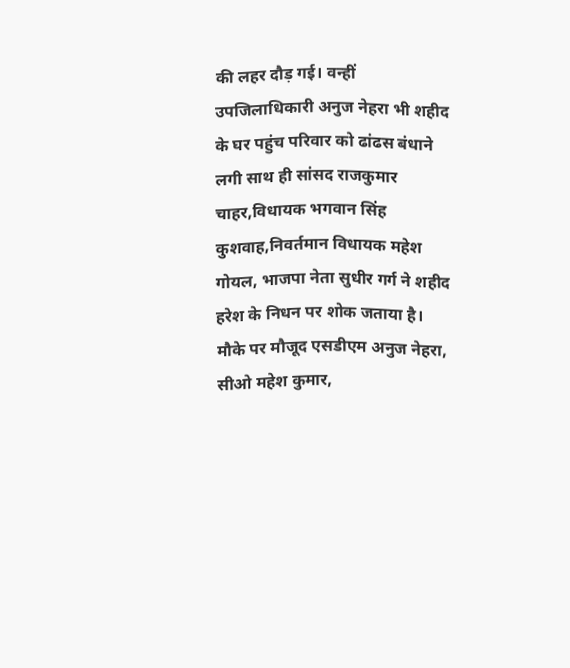की लहर दौड़ गई। वन्हीं उपजिलाधिकारी अनुज नेहरा भी शहीद के घर पहुंच परिवार को ढांढस बंधाने लगी साथ ही सांसद राजकुमार चाहर,विधायक भगवान सिंह कुशवाह,निवर्तमान विधायक महेश गोयल, भाजपा नेता सुधीर गर्ग ने शहीद हरेश के निधन पर शोक जताया है।
मौके पर मौजूद एसडीएम अनुज नेहरा, सीओ महेश कुमार,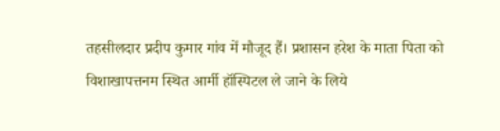तहसीलदार प्रदीप कुमार गांव में मौजूद हैं। प्रशासन हरेश के माता पिता को विशाखापत्तनम स्थित आर्मी हॉस्पिटल ले जाने के लिये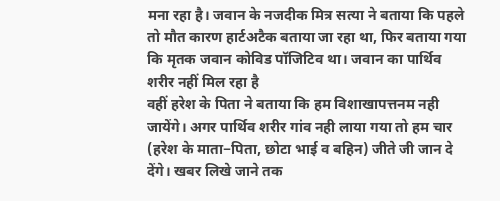मना रहा है। जवान के नजदीक मित्र सत्या ने बताया कि पहले तो मौत कारण हार्टअटैक बताया जा रहा था, फिर बताया गया कि मृतक जवान कोविड पॉजिटिव था। जवान का पार्थिव शरीर नहीं मिल रहा है
वहीं हरेश के पिता ने बताया कि हम विशाखापत्तनम नही जायेंगे। अगर पार्थिव शरीर गांव नही लाया गया तो हम चार (हरेश के माता−पिता, छोटा भाई व बहिन) जीते जी जान दे देंगे। खबर लिखे जाने तक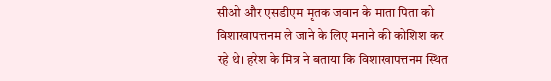सीओ और एसडीएम मृतक जवान के माता पिता को विशाखापत्तनम ले जाने के लिए मनाने की कोशिश कर रहे थे। हरेश के मित्र ने बताया कि विशाखापत्तनम स्थित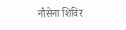नौसेना शिविर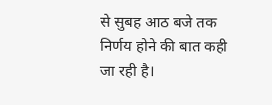से सुबह आठ बजे तक निर्णय होने की बात कही जा रही है।